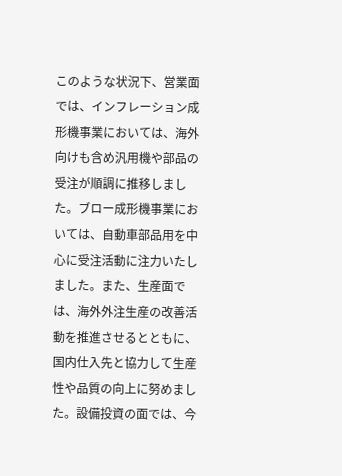このような状況下、営業面では、インフレーション成形機事業においては、海外向けも含め汎用機や部品の受注が順調に推移しました。ブロー成形機事業においては、自動車部品用を中心に受注活動に注力いたしました。また、生産面では、海外外注生産の改善活動を推進させるとともに、国内仕入先と協力して生産性や品質の向上に努めました。設備投資の面では、今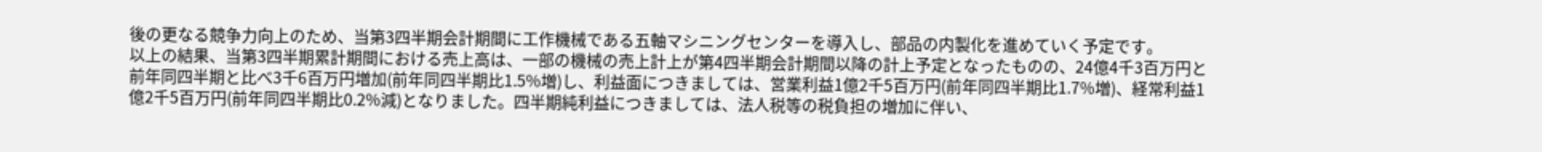後の更なる競争力向上のため、当第3四半期会計期間に工作機械である五軸マシニングセンターを導入し、部品の内製化を進めていく予定です。
以上の結果、当第3四半期累計期間における売上高は、一部の機械の売上計上が第4四半期会計期間以降の計上予定となったものの、24億4千3百万円と前年同四半期と比べ3千6百万円増加(前年同四半期比1.5%増)し、利益面につきましては、営業利益1億2千5百万円(前年同四半期比1.7%増)、経常利益1億2千5百万円(前年同四半期比0.2%減)となりました。四半期純利益につきましては、法人税等の税負担の増加に伴い、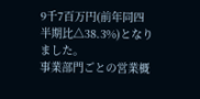9千7百万円(前年同四半期比△38.3%)となりました。
事業部門ごとの営業概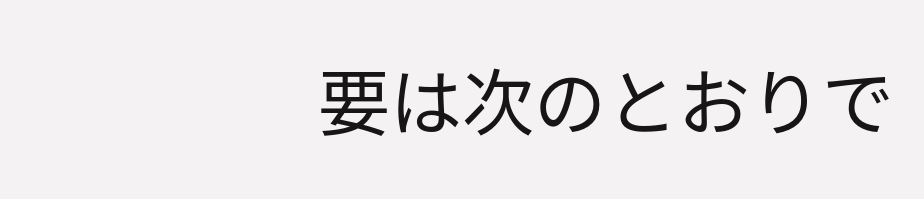要は次のとおりで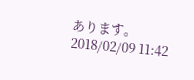あります。
2018/02/09 11:42